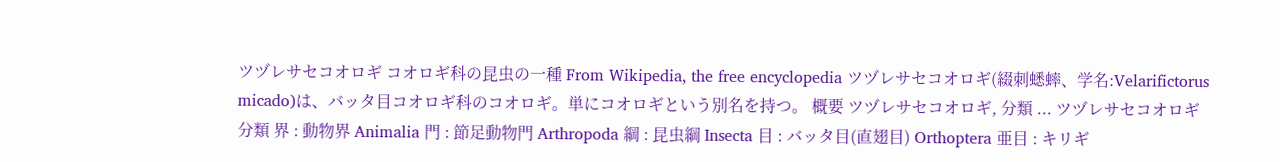ツヅレサセコオロギ コオロギ科の昆虫の一種 From Wikipedia, the free encyclopedia ツヅレサセコオロギ(綴刺蟋蟀、学名:Velarifictorus micado)は、バッタ目コオロギ科のコオロギ。単にコオロギという別名を持つ。 概要 ツヅレサセコオロギ, 分類 ... ツヅレサセコオロギ 分類 界 : 動物界 Animalia 門 : 節足動物門 Arthropoda 綱 : 昆虫綱 Insecta 目 : バッタ目(直翅目) Orthoptera 亜目 : キリギ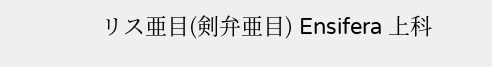リス亜目(剣弁亜目) Ensifera 上科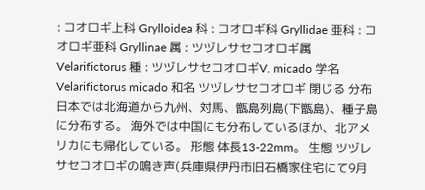: コオロギ上科 Grylloidea 科 : コオロギ科 Gryllidae 亜科 : コオロギ亜科 Gryllinae 属 : ツヅレサセコオロギ属 Velarifictorus 種 : ツヅレサセコオロギV. micado 学名 Velarifictorus micado 和名 ツヅレサセコオロギ 閉じる 分布 日本では北海道から九州、対馬、甑島列島(下甑島)、種子島に分布する。 海外では中国にも分布しているほか、北アメリカにも帰化している。 形態 体長13-22mm。 生態 ツヅレサセコオロギの鳴き声(兵庫県伊丹市旧石橋家住宅にて9月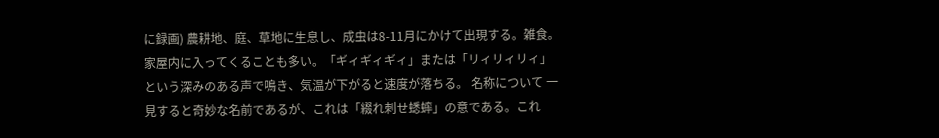に録画) 農耕地、庭、草地に生息し、成虫は8-11月にかけて出現する。雑食。家屋内に入ってくることも多い。「ギィギィギィ」または「リィリィリィ」という深みのある声で鳴き、気温が下がると速度が落ちる。 名称について 一見すると奇妙な名前であるが、これは「綴れ刺せ蟋蟀」の意である。これ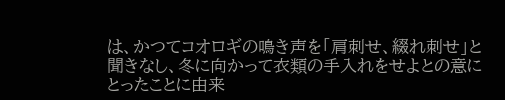は、かつてコオロギの鳴き声を「肩刺せ、綴れ刺せ」と聞きなし、冬に向かって衣類の手入れをせよとの意にとったことに由来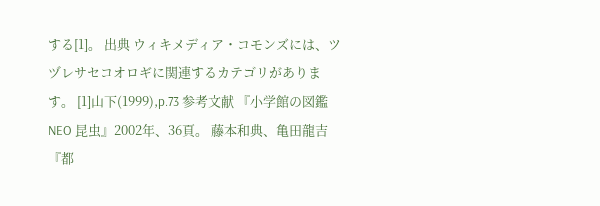する[1]。 出典 ウィキメディア・コモンズには、ツヅレサセコオロギに関連するカテゴリがあります。 [1]山下(1999),p.73 参考文献 『小学館の図鑑NEO 昆虫』2002年、36頁。 藤本和典、亀田龍吉『都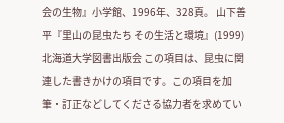会の生物』小学館、1996年、328頁。 山下善平『里山の昆虫たち その生活と環境』(1999)北海道大学図書出版会 この項目は、昆虫に関連した書きかけの項目です。この項目を加筆・訂正などしてくださる協力者を求めてい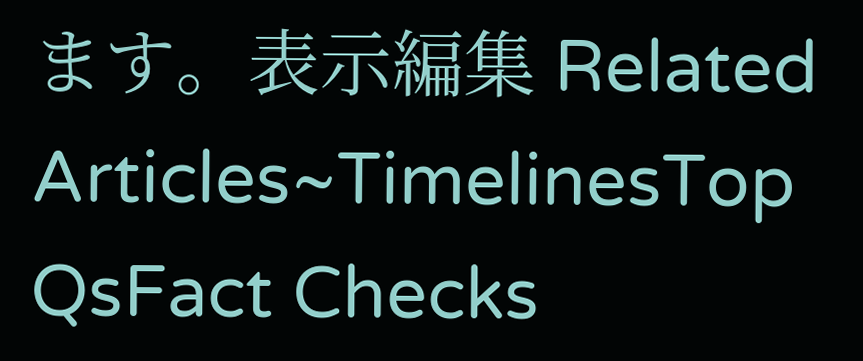ます。表示編集 Related Articles~TimelinesTop QsFact Checks